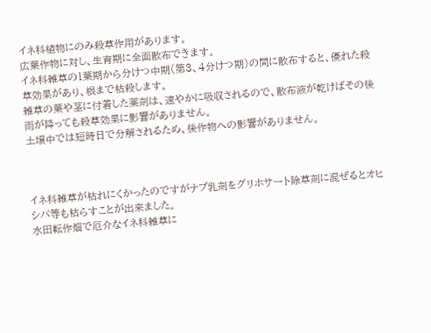イネ科植物にのみ殺草作用があります。
広葉作物に対し、生育期に全面散布できます。
イネ科雑草の1葉期から分けつ中期(第3、4分けつ期)の間に散布すると、優れた殺草効果があり、根まで枯殺します。
雑草の葉や茎に付着した薬剤は、速やかに吸収されるので、散布液が乾けばその後雨が降っても殺草効果に影響がありません。
土壌中では短時日で分解されるため、後作物への影響がありません。



イネ科雑草が枯れにくかったのですがナブ乳剤をグリホサート除草剤に混ぜるとオヒシバ等も枯らすことが出来ました。
水田転作畑で厄介なイネ科雑草に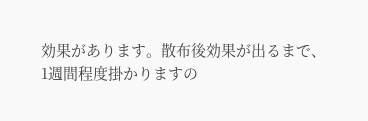効果があります。散布後効果が出るまで、1週間程度掛かりますの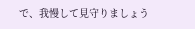で、我慢して見守りましょう